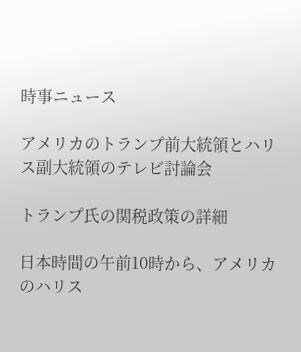時事ニュース

アメリカのトランプ前大統領とハリス副大統領のテレビ討論会

トランプ氏の関税政策の詳細

日本時間の午前10時から、アメリカのハリス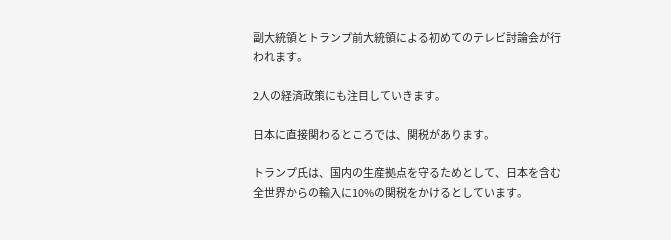副大統領とトランプ前大統領による初めてのテレビ討論会が行われます。

2人の経済政策にも注目していきます。

日本に直接関わるところでは、関税があります。

トランプ氏は、国内の生産拠点を守るためとして、日本を含む全世界からの輸入に10%の関税をかけるとしています。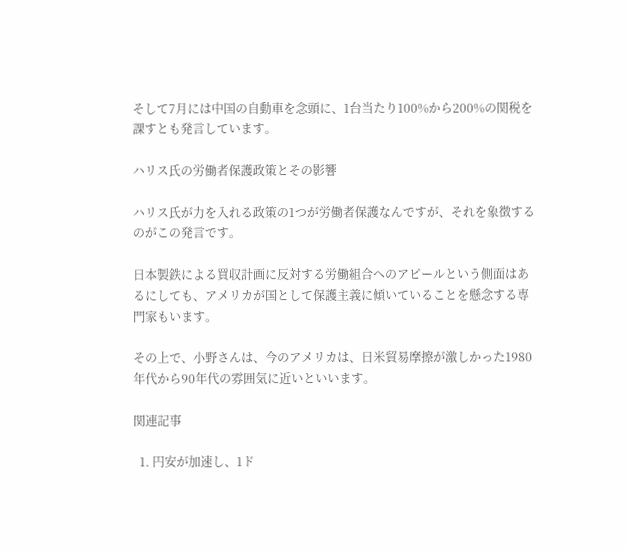そして7月には中国の自動車を念頭に、1台当たり100%から200%の関税を課すとも発言しています。

ハリス氏の労働者保護政策とその影響

ハリス氏が力を入れる政策の1つが労働者保護なんですが、それを象徴するのがこの発言です。

日本製鉄による買収計画に反対する労働組合へのアピールという側面はあるにしても、アメリカが国として保護主義に傾いていることを懸念する専門家もいます。

その上で、小野さんは、今のアメリカは、日米貿易摩擦が激しかった1980年代から90年代の雰囲気に近いといいます。

関連記事

  1. 円安が加速し、1ド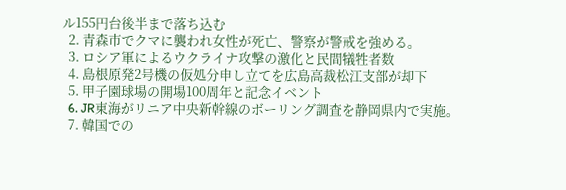ル155円台後半まで落ち込む
  2. 青森市でクマに襲われ女性が死亡、警察が警戒を強める。
  3. ロシア軍によるウクライナ攻撃の激化と民間犠牲者数
  4. 島根原発2号機の仮処分申し立てを広島高裁松江支部が却下
  5. 甲子園球場の開場100周年と記念イベント
  6. JR東海がリニア中央新幹線のボーリング調査を静岡県内で実施。
  7. 韓国での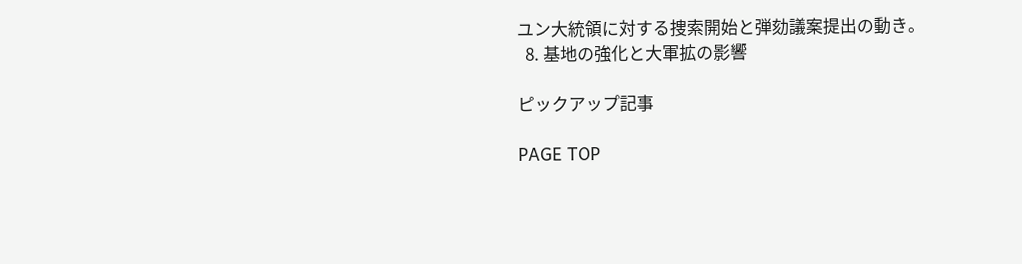ユン大統領に対する捜索開始と弾劾議案提出の動き。
  8. 基地の強化と大軍拡の影響

ピックアップ記事

PAGE TOP